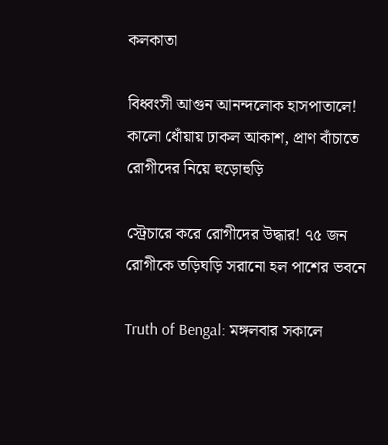কলকাতা

বিধ্বংসী আগুন আনন্দলোক হাসপাতালে! কালো ধোঁয়ায় ঢাকল আকাশ, প্রাণ বাঁচাতে রোগীদের নিয়ে হুড়োহুড়ি

স্ট্রেচারে করে রোগীদের উদ্ধার! ৭৫ জন রোগীকে তড়িঘড়ি সরানো হল পাশের ভবনে

Truth of Bengal: মঙ্গলবার সকালে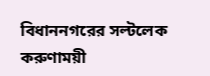বিধাননগরের সল্টলেক করুণাময়ী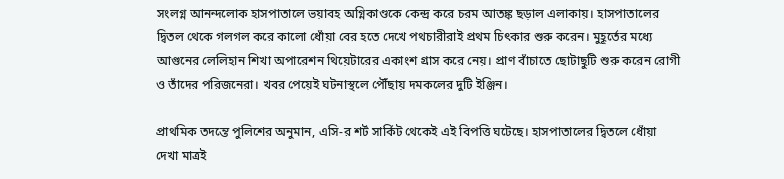সংলগ্ন আনন্দলোক হাসপাতালে ভয়াবহ অগ্নিকাণ্ডকে কেন্দ্র করে চরম আতঙ্ক ছড়াল এলাকায়। হাসপাতালের দ্বিতল থেকে গলগল করে কালো ধোঁয়া বের হতে দেখে পথচারীরাই প্রথম চিৎকার শুরু করেন। মুহূর্তের মধ্যে আগুনের লেলিহান শিখা অপারেশন থিয়েটারের একাংশ গ্রাস করে নেয়। প্রাণ বাঁচাতে ছোটাছুটি শুরু করেন রোগী ও তাঁদের পরিজনেরা। খবর পেয়েই ঘটনাস্থলে পৌঁছায় দমকলের দুটি ইঞ্জিন।

প্রাথমিক তদন্তে পুলিশের অনুমান, এসি-র শর্ট সার্কিট থেকেই এই বিপত্তি ঘটেছে। হাসপাতালের দ্বিতলে ধোঁয়া দেখা মাত্রই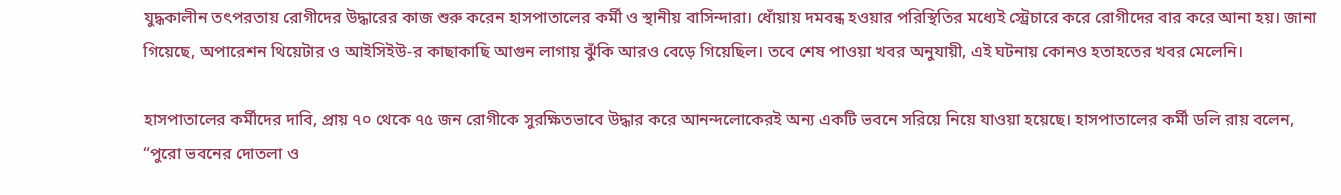যুদ্ধকালীন তৎপরতায় রোগীদের উদ্ধারের কাজ শুরু করেন হাসপাতালের কর্মী ও স্থানীয় বাসিন্দারা। ধোঁয়ায় দমবন্ধ হওয়ার পরিস্থিতির মধ্যেই স্ট্রেচারে করে রোগীদের বার করে আনা হয়। জানা গিয়েছে, অপারেশন থিয়েটার ও আইসিইউ-র কাছাকাছি আগুন লাগায় ঝুঁকি আরও বেড়ে গিয়েছিল। তবে শেষ পাওয়া খবর অনুযায়ী, এই ঘটনায় কোনও হতাহতের খবর মেলেনি।

হাসপাতালের কর্মীদের দাবি, প্রায় ৭০ থেকে ৭৫ জন রোগীকে সুরক্ষিতভাবে উদ্ধার করে আনন্দলোকেরই অন্য একটি ভবনে সরিয়ে নিয়ে যাওয়া হয়েছে। হাসপাতালের কর্মী ডলি রায় বলেন, “পুরো ভবনের দোতলা ও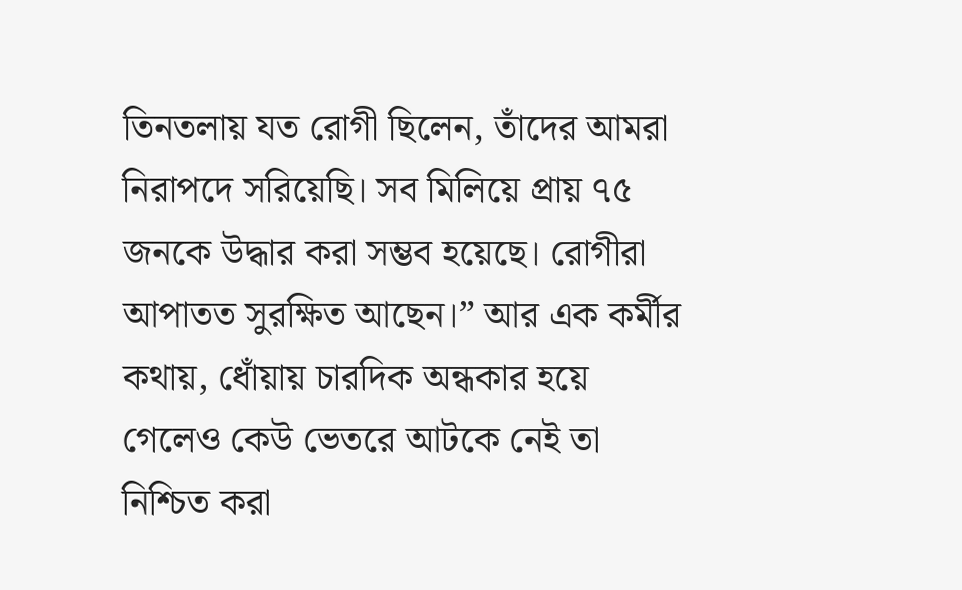তিনতলায় যত রোগী ছিলেন, তাঁদের আমরা নিরাপদে সরিয়েছি। সব মিলিয়ে প্রায় ৭৫ জনকে উদ্ধার করা সম্ভব হয়েছে। রোগীরা আপাতত সুরক্ষিত আছেন।” আর এক কর্মীর কথায়, ধোঁয়ায় চারদিক অন্ধকার হয়ে গেলেও কেউ ভেতরে আটকে নেই তা নিশ্চিত করা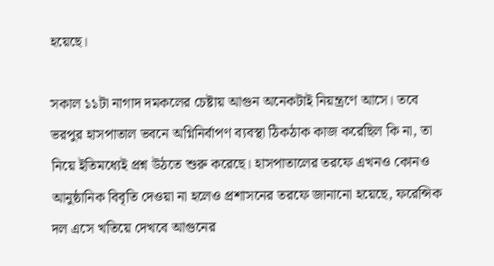হয়েছে।

সকাল ১১টা নাগাদ দমকলের চেষ্টায় আগুন অনেকটাই নিয়ন্ত্রণে আসে। তবে ভরপুর হাসপাতাল ভবনে অগ্নিনির্বাপণ ব্যবস্থা ঠিকঠাক কাজ করেছিল কি না, তা নিয়ে ইতিমধ্যেই প্রশ্ন উঠতে শুরু করেছে। হাসপাতালের তরফে এখনও কোনও আনুষ্ঠানিক বিবৃতি দেওয়া না হলেও প্রশাসনের তরফে জানানো হয়েছে, ফরেন্সিক দল এসে খতিয়ে দেখবে আগুনের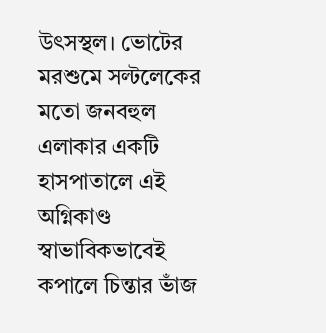উৎসস্থল। ভোটের মরশুমে সল্টলেকের মতো জনবহুল এলাকার একটি হাসপাতালে এই অগ্নিকাণ্ড স্বাভাবিকভাবেই কপালে চিন্তার ভাঁজ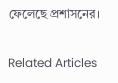ফেলেছে প্রশাসনের।

Related Articles